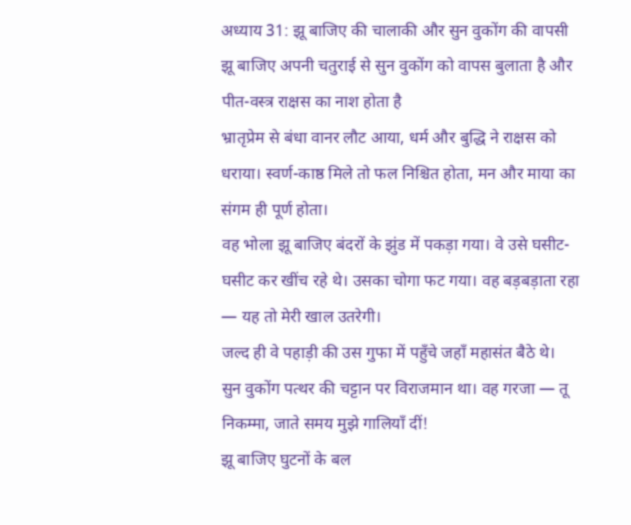अध्याय 31: झू बाजिए की चालाकी और सुन वुकोंग की वापसी
झू बाजिए अपनी चतुराई से सुन वुकोंग को वापस बुलाता है और पीत-वस्त्र राक्षस का नाश होता है
भ्रातृप्रेम से बंधा वानर लौट आया, धर्म और बुद्धि ने राक्षस को धराया। स्वर्ण-काष्ठ मिले तो फल निश्चित होता, मन और माया का संगम ही पूर्ण होता।
वह भोला झू बाजिए बंदरों के झुंड में पकड़ा गया। वे उसे घसीट-घसीट कर खींच रहे थे। उसका चोगा फट गया। वह बड़बड़ाता रहा — यह तो मेरी खाल उतरेगी।
जल्द ही वे पहाड़ी की उस गुफा में पहुँचे जहाँ महासंत बैठे थे।
सुन वुकोंग पत्थर की चट्टान पर विराजमान था। वह गरजा — तू निकम्मा, जाते समय मुझे गालियाँ दीं!
झू बाजिए घुटनों के बल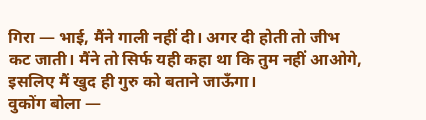गिरा — भाई, मैंने गाली नहीं दी। अगर दी होती तो जीभ कट जाती। मैंने तो सिर्फ यही कहा था कि तुम नहीं आओगे, इसलिए मैं खुद ही गुरु को बताने जाऊँगा।
वुकोंग बोला —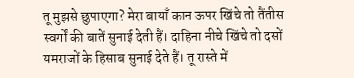तू मुझसे छुपाएगा? मेरा बायाँ कान ऊपर खिंचे तो तैंतीस स्वर्गों की बातें सुनाई देती हैं। दाहिना नीचे खिंचे तो दसों यमराजों के हिसाब सुनाई देते हैं। तू रास्ते में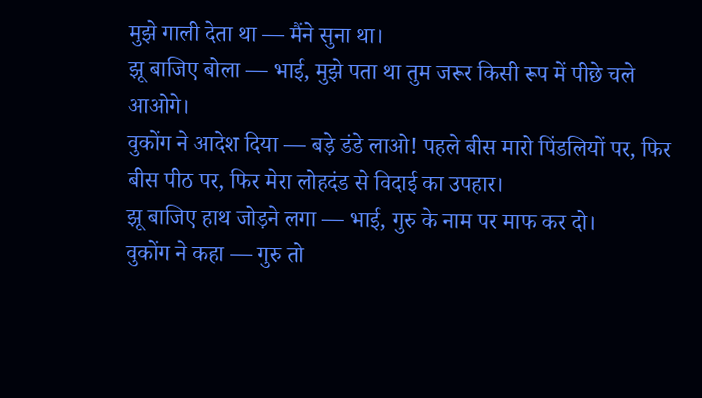मुझे गाली देता था — मैंने सुना था।
झू बाजिए बोला — भाई, मुझे पता था तुम जरूर किसी रूप में पीछे चले आओगे।
वुकोंग ने आदेश दिया — बड़े डंडे लाओ! पहले बीस मारो पिंडलियों पर, फिर बीस पीठ पर, फिर मेरा लोहदंड से विदाई का उपहार।
झू बाजिए हाथ जोड़ने लगा — भाई, गुरु के नाम पर माफ कर दो।
वुकोंग ने कहा — गुरु तो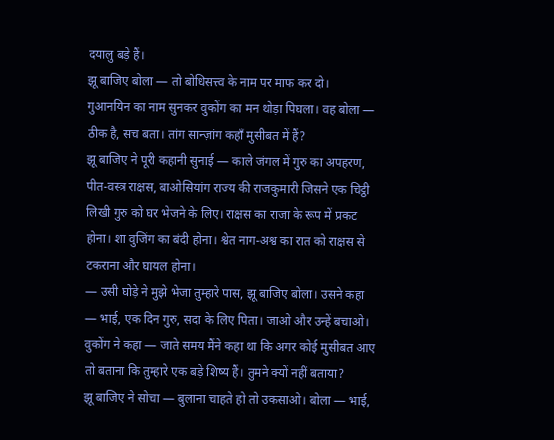दयालु बड़े हैं।
झू बाजिए बोला — तो बोधिसत्त्व के नाम पर माफ कर दो।
गुआनयिन का नाम सुनकर वुकोंग का मन थोड़ा पिघला। वह बोला — ठीक है, सच बता। तांग सान्ज़ांग कहाँ मुसीबत में हैं?
झू बाजिए ने पूरी कहानी सुनाई — काले जंगल में गुरु का अपहरण, पीत-वस्त्र राक्षस, बाओसियांग राज्य की राजकुमारी जिसने एक चिट्ठी लिखी गुरु को घर भेजने के लिए। राक्षस का राजा के रूप में प्रकट होना। शा वुजिंग का बंदी होना। श्वेत नाग-अश्व का रात को राक्षस से टकराना और घायल होना।
— उसी घोड़े ने मुझे भेजा तुम्हारे पास, झू बाजिए बोला। उसने कहा — भाई, एक दिन गुरु, सदा के लिए पिता। जाओ और उन्हें बचाओ।
वुकोंग ने कहा — जाते समय मैंने कहा था कि अगर कोई मुसीबत आए तो बताना कि तुम्हारे एक बड़े शिष्य हैं। तुमने क्यों नहीं बताया?
झू बाजिए ने सोचा — बुलाना चाहते हो तो उकसाओ। बोला — भाई,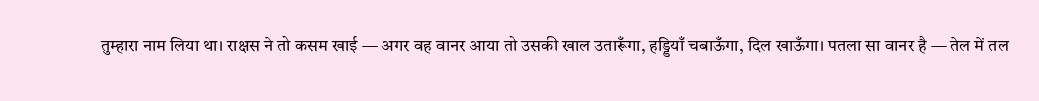तुम्हारा नाम लिया था। राक्षस ने तो कसम खाई — अगर वह वानर आया तो उसकी खाल उतारूँगा, हड्डियाँ चबाऊँगा, दिल खाऊँगा। पतला सा वानर है — तेल में तल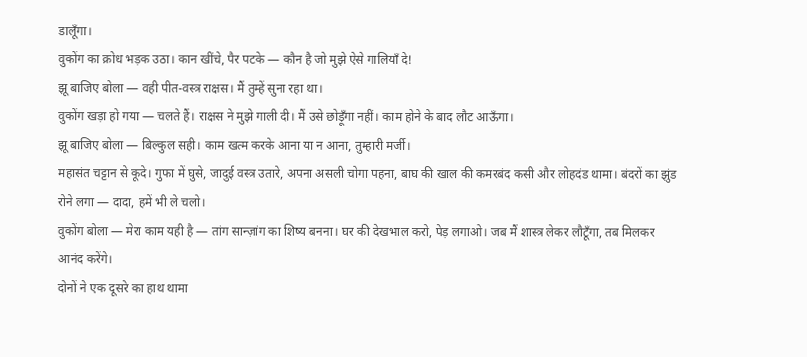डालूँगा।
वुकोंग का क्रोध भड़क उठा। कान खींचे, पैर पटके — कौन है जो मुझे ऐसे गालियाँ दे!
झू बाजिए बोला — वही पीत-वस्त्र राक्षस। मैं तुम्हें सुना रहा था।
वुकोंग खड़ा हो गया — चलते हैं। राक्षस ने मुझे गाली दी। मैं उसे छोड़ूँगा नहीं। काम होने के बाद लौट आऊँगा।
झू बाजिए बोला — बिल्कुल सही। काम खत्म करके आना या न आना, तुम्हारी मर्जी।
महासंत चट्टान से कूदे। गुफा में घुसे, जादुई वस्त्र उतारे, अपना असली चोगा पहना, बाघ की खाल की कमरबंद कसी और लोहदंड थामा। बंदरों का झुंड रोने लगा — दादा, हमें भी ले चलो।
वुकोंग बोला — मेरा काम यही है — तांग सान्ज़ांग का शिष्य बनना। घर की देखभाल करो, पेड़ लगाओ। जब मैं शास्त्र लेकर लौटूँगा, तब मिलकर आनंद करेंगे।
दोनों ने एक दूसरे का हाथ थामा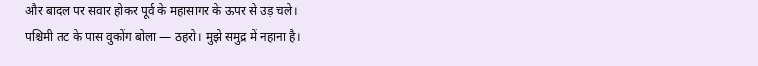और बादल पर सवार होकर पूर्व के महासागर के ऊपर से उड़ चले।
पश्चिमी तट के पास वुकोंग बोला — ठहरो। मुझे समुद्र में नहाना है।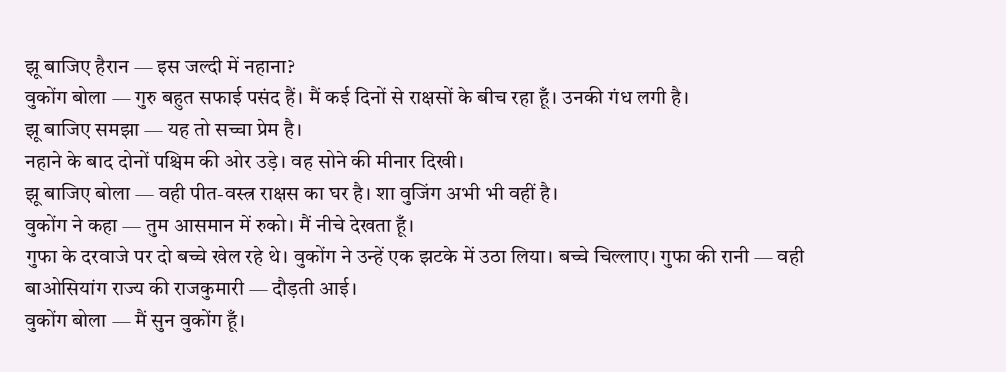झू बाजिए हैरान — इस जल्दी में नहाना?
वुकोंग बोला — गुरु बहुत सफाई पसंद हैं। मैं कई दिनों से राक्षसों के बीच रहा हूँ। उनकी गंध लगी है।
झू बाजिए समझा — यह तो सच्चा प्रेम है।
नहाने के बाद दोनों पश्चिम की ओर उड़े। वह सोने की मीनार दिखी।
झू बाजिए बोला — वही पीत-वस्त्र राक्षस का घर है। शा वुजिंग अभी भी वहीं है।
वुकोंग ने कहा — तुम आसमान में रुको। मैं नीचे देखता हूँ।
गुफा के दरवाजे पर दो बच्चे खेल रहे थे। वुकोंग ने उन्हें एक झटके में उठा लिया। बच्चे चिल्लाए। गुफा की रानी — वही बाओसियांग राज्य की राजकुमारी — दौड़ती आई।
वुकोंग बोला — मैं सुन वुकोंग हूँ।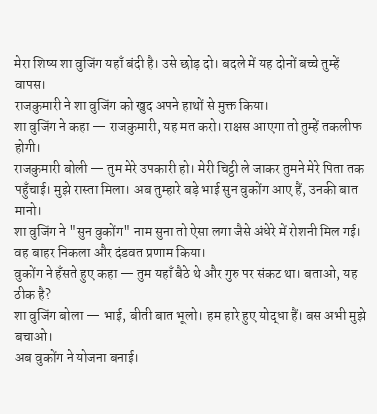मेरा शिष्य शा वुजिंग यहाँ बंदी है। उसे छोड़ दो। बदले में यह दोनों बच्चे तुम्हें वापस।
राजकुमारी ने शा वुजिंग को खुद अपने हाथों से मुक्त किया।
शा वुजिंग ने कहा — राजकुमारी, यह मत करो। राक्षस आएगा तो तुम्हें तकलीफ होगी।
राजकुमारी बोली — तुम मेरे उपकारी हो। मेरी चिट्ठी ले जाकर तुमने मेरे पिता तक पहुँचाई। मुझे रास्ता मिला। अब तुम्हारे बड़े भाई सुन वुकोंग आए हैं, उनकी बात मानो।
शा वुजिंग ने "सुन वुकोंग" नाम सुना तो ऐसा लगा जैसे अंधेरे में रोशनी मिल गई। वह बाहर निकला और दंडवत प्रणाम किया।
वुकोंग ने हँसते हुए कहा — तुम यहाँ बैठे थे और गुरु पर संकट था। बताओ, यह ठीक है?
शा वुजिंग बोला — भाई, बीती बात भूलो। हम हारे हुए योद्धा हैं। बस अभी मुझे बचाओ।
अब वुकोंग ने योजना बनाई।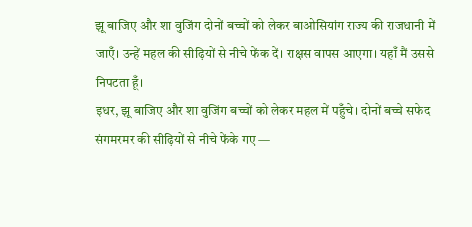झू बाजिए और शा वुजिंग दोनों बच्चों को लेकर बाओसियांग राज्य की राजधानी में जाएँ। उन्हें महल की सीढ़ियों से नीचे फेंक दें। राक्षस वापस आएगा। यहाँ मैं उससे निपटता हूँ।
इधर, झू बाजिए और शा वुजिंग बच्चों को लेकर महल में पहुँचे। दोनों बच्चे सफेद संगमरमर की सीढ़ियों से नीचे फेंके गए —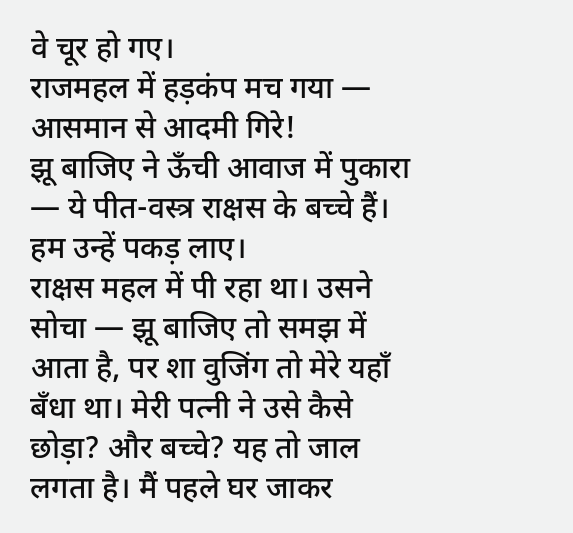वे चूर हो गए।
राजमहल में हड़कंप मच गया — आसमान से आदमी गिरे!
झू बाजिए ने ऊँची आवाज में पुकारा — ये पीत-वस्त्र राक्षस के बच्चे हैं। हम उन्हें पकड़ लाए।
राक्षस महल में पी रहा था। उसने सोचा — झू बाजिए तो समझ में आता है, पर शा वुजिंग तो मेरे यहाँ बँधा था। मेरी पत्नी ने उसे कैसे छोड़ा? और बच्चे? यह तो जाल लगता है। मैं पहले घर जाकर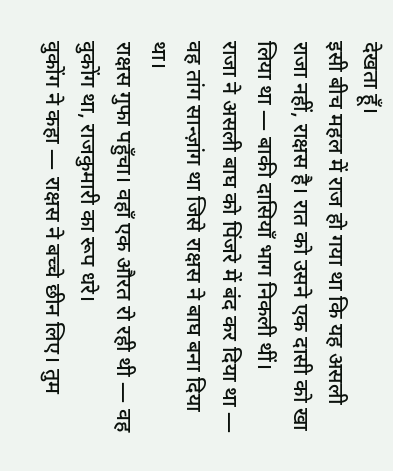देखता हूँ।
इसी बीच महल में राज हो गया था कि यह असली राजा नहीं, राक्षस है। रात को उसने एक दासी को खा लिया था — बाकी दासियाँ भाग निकली थीं।
राजा ने असली बाघ को पिंजरे में बंद कर दिया था — वह तांग सान्ज़ांग था जिसे राक्षस ने बाघ बना दिया था।
राक्षस गुफा पहुँचा। वहाँ एक औरत रो रही थी — वह वुकोंग था, राजकुमारी का रूप धरे।
वुकोंग ने कहा — राक्षस ने बच्चे छीन लिए। तुम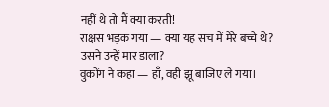नहीं थे तो मैं क्या करती!
राक्षस भड़क गया — क्या यह सच में मेरे बच्चे थे? उसने उन्हें मार डाला?
वुकोंग ने कहा — हाँ, वही झू बाजिए ले गया।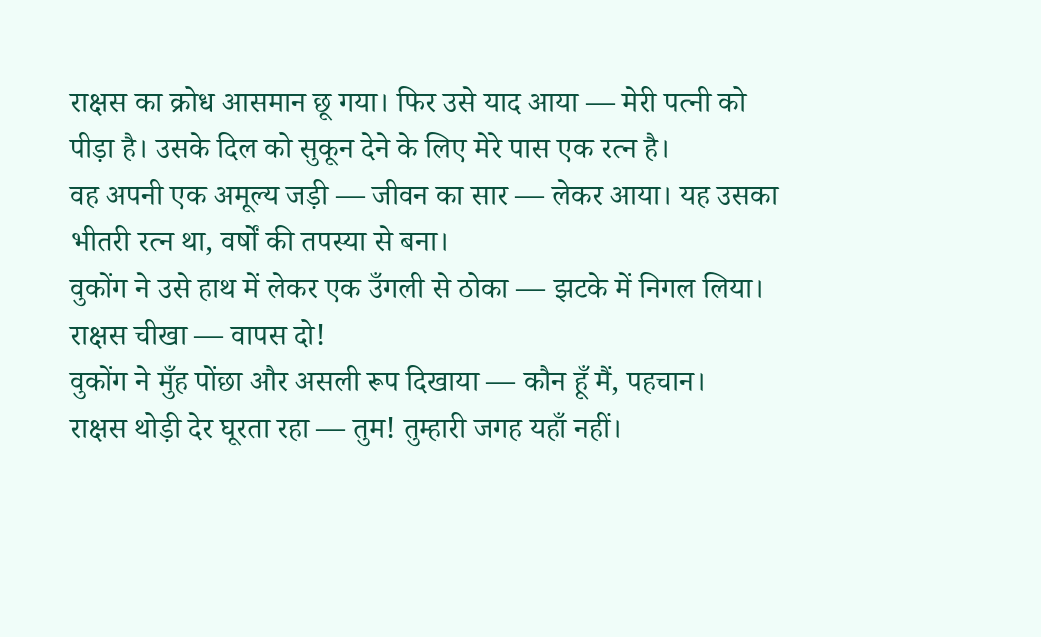राक्षस का क्रोध आसमान छू गया। फिर उसे याद आया — मेरी पत्नी को पीड़ा है। उसके दिल को सुकून देने के लिए मेरे पास एक रत्न है।
वह अपनी एक अमूल्य जड़ी — जीवन का सार — लेकर आया। यह उसका भीतरी रत्न था, वर्षों की तपस्या से बना।
वुकोंग ने उसे हाथ में लेकर एक उँगली से ठोका — झटके में निगल लिया।
राक्षस चीखा — वापस दो!
वुकोंग ने मुँह पोंछा और असली रूप दिखाया — कौन हूँ मैं, पहचान।
राक्षस थोड़ी देर घूरता रहा — तुम! तुम्हारी जगह यहाँ नहीं।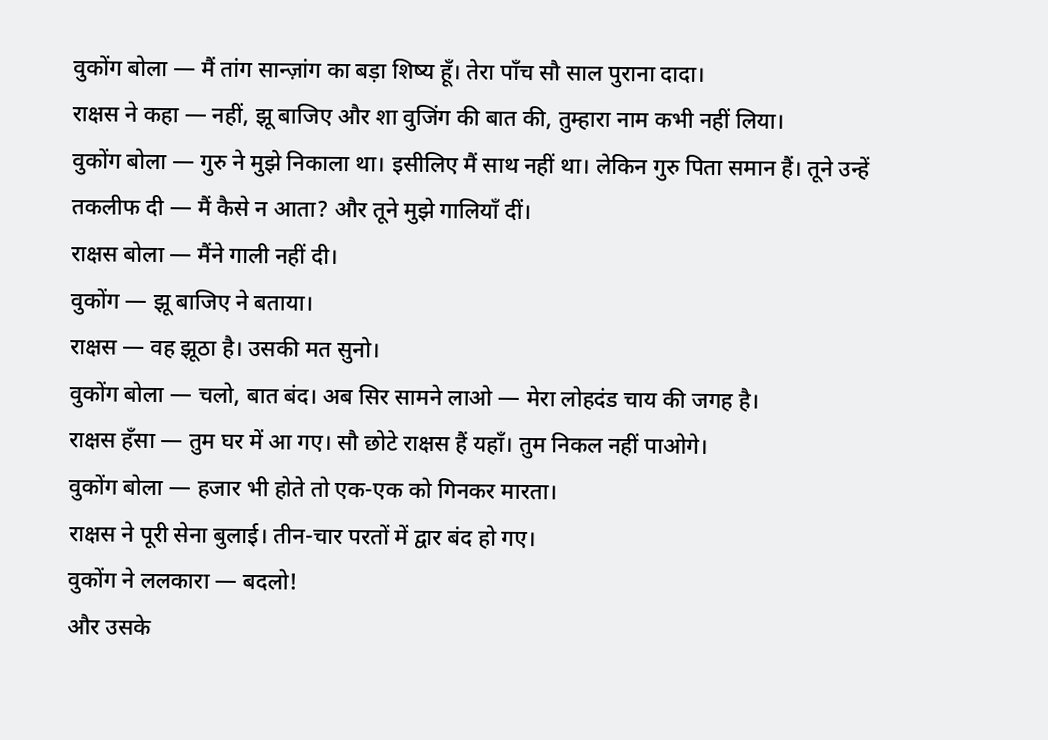वुकोंग बोला — मैं तांग सान्ज़ांग का बड़ा शिष्य हूँ। तेरा पाँच सौ साल पुराना दादा।
राक्षस ने कहा — नहीं, झू बाजिए और शा वुजिंग की बात की, तुम्हारा नाम कभी नहीं लिया।
वुकोंग बोला — गुरु ने मुझे निकाला था। इसीलिए मैं साथ नहीं था। लेकिन गुरु पिता समान हैं। तूने उन्हें तकलीफ दी — मैं कैसे न आता? और तूने मुझे गालियाँ दीं।
राक्षस बोला — मैंने गाली नहीं दी।
वुकोंग — झू बाजिए ने बताया।
राक्षस — वह झूठा है। उसकी मत सुनो।
वुकोंग बोला — चलो, बात बंद। अब सिर सामने लाओ — मेरा लोहदंड चाय की जगह है।
राक्षस हँसा — तुम घर में आ गए। सौ छोटे राक्षस हैं यहाँ। तुम निकल नहीं पाओगे।
वुकोंग बोला — हजार भी होते तो एक-एक को गिनकर मारता।
राक्षस ने पूरी सेना बुलाई। तीन-चार परतों में द्वार बंद हो गए।
वुकोंग ने ललकारा — बदलो!
और उसके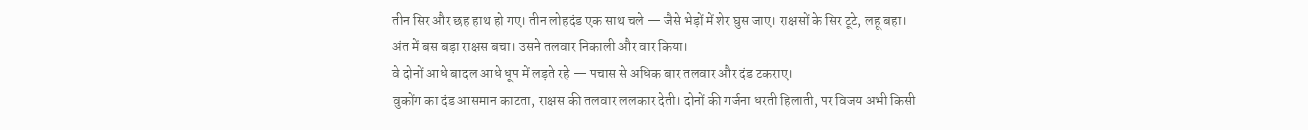तीन सिर और छह हाथ हो गए। तीन लोहदंड एक साथ चले — जैसे भेड़ों में शेर घुस जाए। राक्षसों के सिर टूटे, लहू बहा।
अंत में बस बड़ा राक्षस बचा। उसने तलवार निकाली और वार किया।
वे दोनों आधे बादल आधे धूप में लड़ते रहे — पचास से अधिक बार तलवार और दंड टकराए।
वुकोंग का दंड आसमान काटता, राक्षस की तलवार ललकार देती। दोनों की गर्जना धरती हिलाती, पर विजय अभी किसी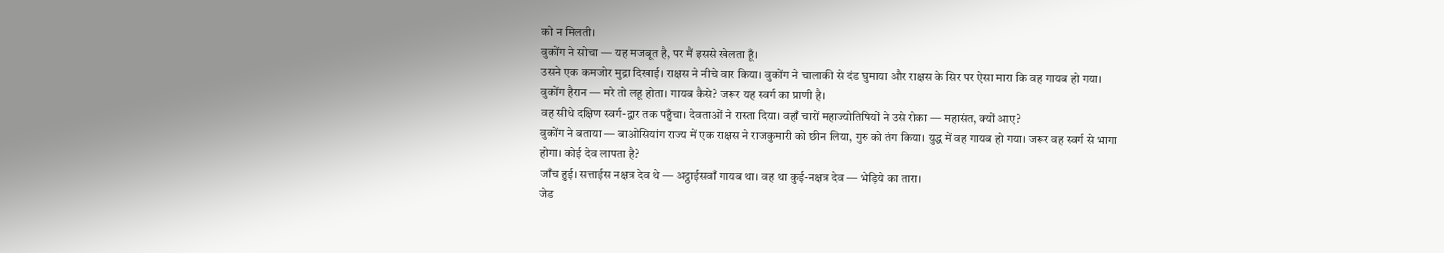को न मिलती।
वुकोंग ने सोचा — यह मजबूत है, पर मैं इससे खेलता हूँ।
उसने एक कमजोर मुद्रा दिखाई। राक्षस ने नीचे वार किया। वुकोंग ने चालाकी से दंड घुमाया और राक्षस के सिर पर ऐसा मारा कि वह गायब हो गया।
वुकोंग हैरान — मरे तो लहू होता। गायब कैसे? जरूर यह स्वर्ग का प्राणी है।
वह सीधे दक्षिण स्वर्ग-द्वार तक पहुँचा। देवताओं ने रास्ता दिया। वहाँ चारों महाज्योतिषियों ने उसे रोका — महासंत, क्यों आए?
वुकोंग ने बताया — बाओसियांग राज्य में एक राक्षस ने राजकुमारी को छीन लिया, गुरु को तंग किया। युद्ध में वह गायब हो गया। जरूर वह स्वर्ग से भागा होगा। कोई देव लापता है?
जाँच हुई। सत्ताईस नक्षत्र देव थे — अट्ठाईसवाँ गायब था। वह था कुई-नक्षत्र देव — भेड़िये का तारा।
जेड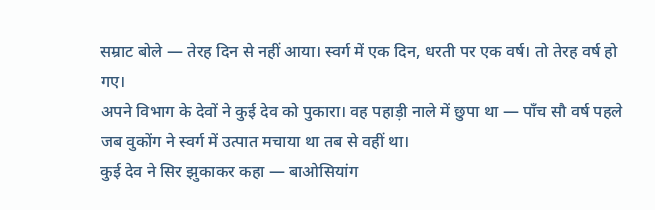सम्राट बोले — तेरह दिन से नहीं आया। स्वर्ग में एक दिन, धरती पर एक वर्ष। तो तेरह वर्ष हो गए।
अपने विभाग के देवों ने कुई देव को पुकारा। वह पहाड़ी नाले में छुपा था — पाँच सौ वर्ष पहले जब वुकोंग ने स्वर्ग में उत्पात मचाया था तब से वहीं था।
कुई देव ने सिर झुकाकर कहा — बाओसियांग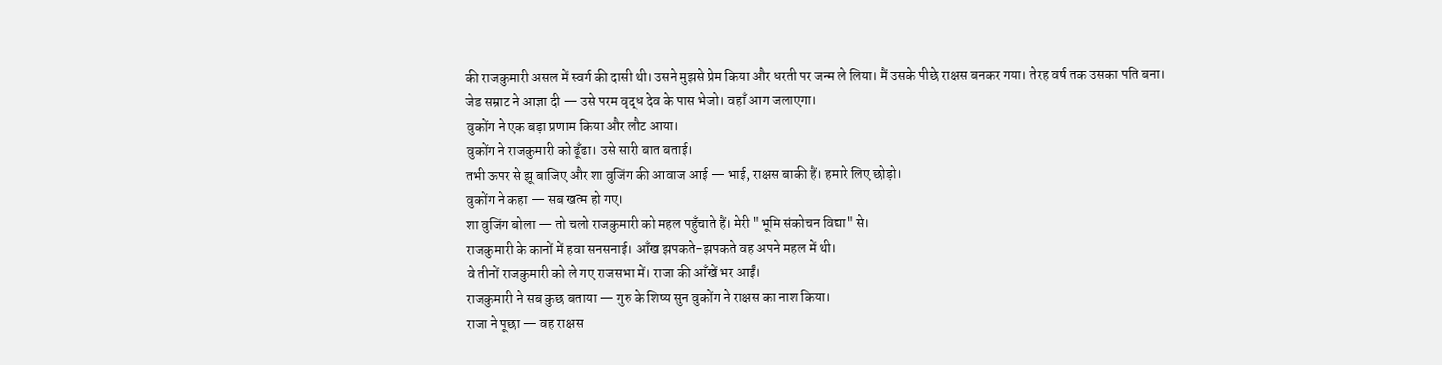की राजकुमारी असल में स्वर्ग की दासी थी। उसने मुझसे प्रेम किया और धरती पर जन्म ले लिया। मैं उसके पीछे राक्षस बनकर गया। तेरह वर्ष तक उसका पति बना।
जेड सम्राट ने आज्ञा दी — उसे परम वृद्ध देव के पास भेजो। वहाँ आग जलाएगा।
वुकोंग ने एक बड़ा प्रणाम किया और लौट आया।
वुकोंग ने राजकुमारी को ढूँढा। उसे सारी बात बताई।
तभी ऊपर से झू बाजिए और शा वुजिंग की आवाज आई — भाई, राक्षस बाकी हैं। हमारे लिए छोड़ो।
वुकोंग ने कहा — सब खत्म हो गए।
शा वुजिंग बोला — तो चलो राजकुमारी को महल पहुँचाते हैं। मेरी "भूमि संकोचन विद्या" से।
राजकुमारी के कानों में हवा सनसनाई। आँख झपकते-झपकते वह अपने महल में थी।
वे तीनों राजकुमारी को ले गए राजसभा में। राजा की आँखें भर आईं।
राजकुमारी ने सब कुछ बताया — गुरु के शिष्य सुन वुकोंग ने राक्षस का नाश किया।
राजा ने पूछा — वह राक्षस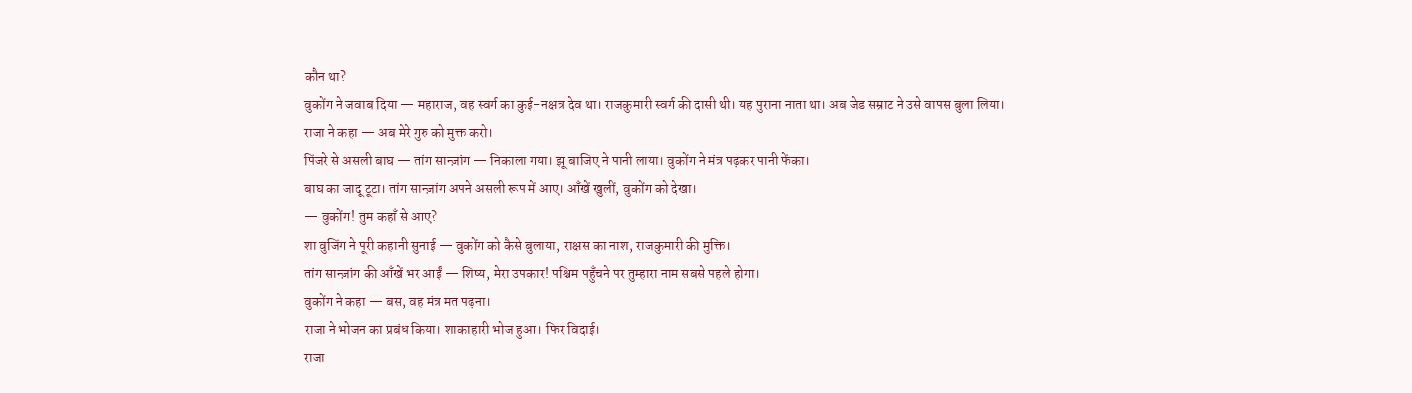कौन था?
वुकोंग ने जवाब दिया — महाराज, वह स्वर्ग का कुई-नक्षत्र देव था। राजकुमारी स्वर्ग की दासी थी। यह पुराना नाता था। अब जेड सम्राट ने उसे वापस बुला लिया।
राजा ने कहा — अब मेरे गुरु को मुक्त करो।
पिंजरे से असली बाघ — तांग सान्ज़ांग — निकाला गया। झू बाजिए ने पानी लाया। वुकोंग ने मंत्र पढ़कर पानी फेंका।
बाघ का जादू टूटा। तांग सान्ज़ांग अपने असली रूप में आए। आँखें खुलीं, वुकोंग को देखा।
— वुकोंग! तुम कहाँ से आए?
शा वुजिंग ने पूरी कहानी सुनाई — वुकोंग को कैसे बुलाया, राक्षस का नाश, राजकुमारी की मुक्ति।
तांग सान्ज़ांग की आँखें भर आईं — शिष्य, मेरा उपकार! पश्चिम पहुँचने पर तुम्हारा नाम सबसे पहले होगा।
वुकोंग ने कहा — बस, वह मंत्र मत पढ़ना।
राजा ने भोजन का प्रबंध किया। शाकाहारी भोज हुआ। फिर विदाई।
राजा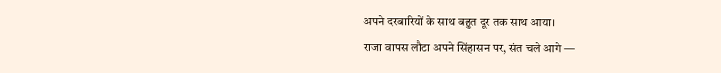अपने दरबारियों के साथ बहुत दूर तक साथ आया।
राजा वापस लौटा अपने सिंहासन पर, संत चले आगे —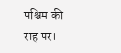पश्चिम की राह पर।